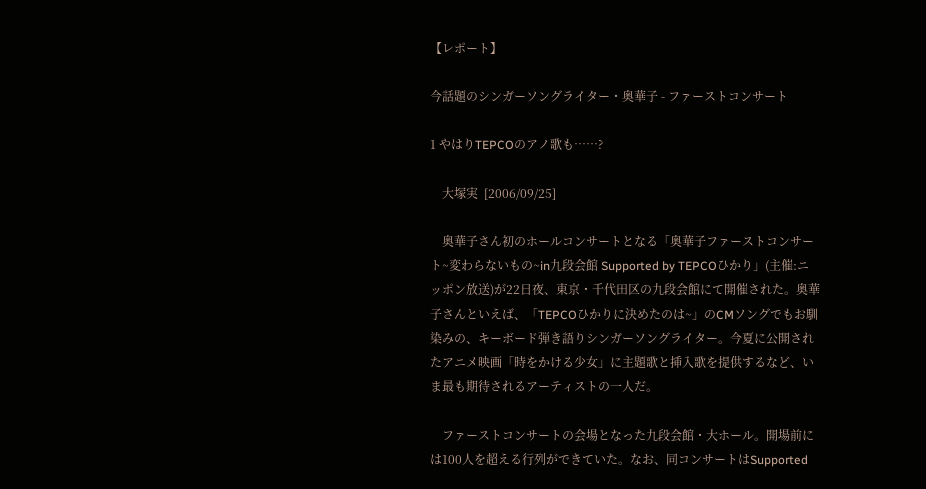【レポート】

今話題のシンガーソングライター・奥華子 - ファーストコンサート

1 やはりTEPCOのアノ歌も……?

    大塚実  [2006/09/25]

    奥華子さん初のホールコンサートとなる「奥華子ファーストコンサート~変わらないもの~in九段会館 Supported by TEPCOひかり」(主催:ニッポン放送)が22日夜、東京・千代田区の九段会館にて開催された。奥華子さんといえば、「TEPCOひかりに決めたのは~」のCMソングでもお馴染みの、キーボード弾き語りシンガーソングライター。今夏に公開されたアニメ映画「時をかける少女」に主題歌と挿入歌を提供するなど、いま最も期待されるアーティストの一人だ。

    ファーストコンサートの会場となった九段会館・大ホール。開場前には100人を超える行列ができていた。なお、同コンサートはSupported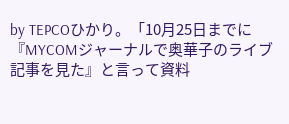by TEPCOひかり。「10月25日までに『MYCOMジャーナルで奥華子のライブ記事を見た』と言って資料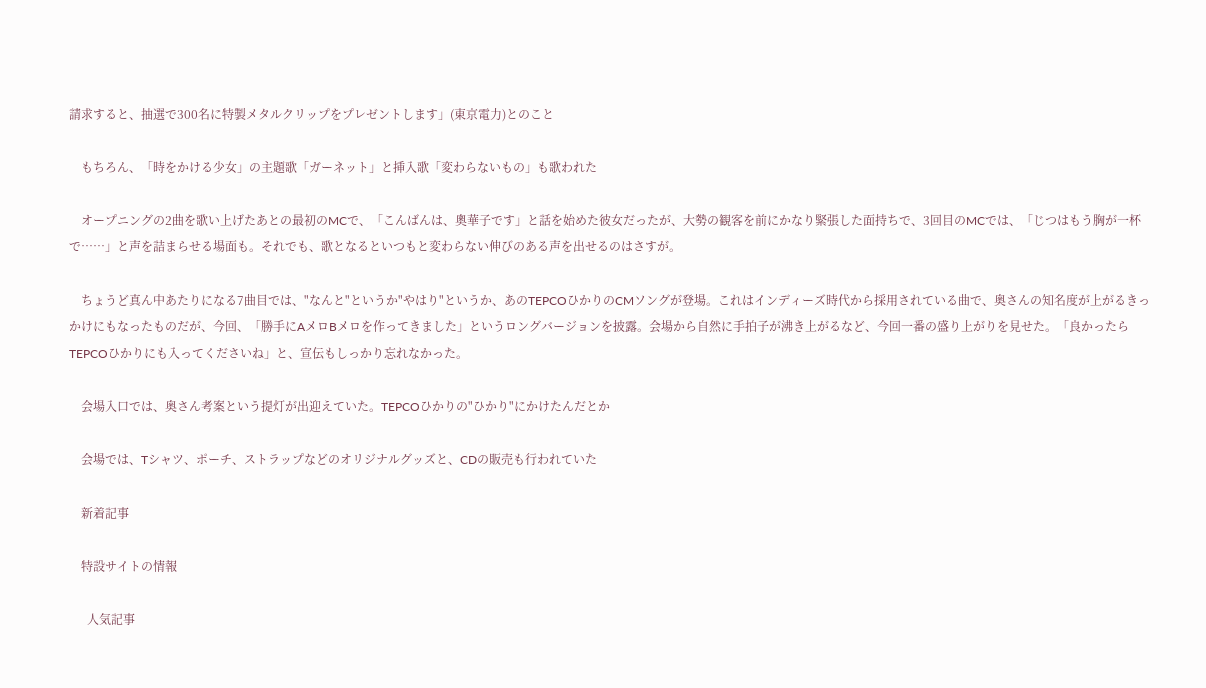請求すると、抽選で300名に特製メタルクリップをプレゼントします」(東京電力)とのこと

    もちろん、「時をかける少女」の主題歌「ガーネット」と挿入歌「変わらないもの」も歌われた

    オープニングの2曲を歌い上げたあとの最初のMCで、「こんばんは、奧華子です」と話を始めた彼女だったが、大勢の観客を前にかなり緊張した面持ちで、3回目のMCでは、「じつはもう胸が一杯で……」と声を詰まらせる場面も。それでも、歌となるといつもと変わらない伸びのある声を出せるのはさすが。

    ちょうど真ん中あたりになる7曲目では、"なんと"というか"やはり"というか、あのTEPCOひかりのCMソングが登場。これはインディーズ時代から採用されている曲で、奥さんの知名度が上がるきっかけにもなったものだが、今回、「勝手にAメロBメロを作ってきました」というロングバージョンを披露。会場から自然に手拍子が沸き上がるなど、今回一番の盛り上がりを見せた。「良かったらTEPCOひかりにも入ってくださいね」と、宣伝もしっかり忘れなかった。

    会場入口では、奥さん考案という提灯が出迎えていた。TEPCOひかりの"ひかり"にかけたんだとか

    会場では、Tシャツ、ポーチ、ストラップなどのオリジナルグッズと、CDの販売も行われていた

    新着記事

    特設サイトの情報

      人気記事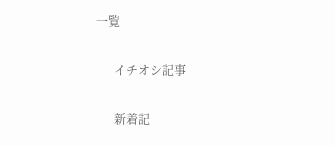一覧

      イチオシ記事

      新着記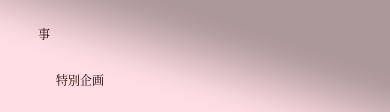事

      特別企画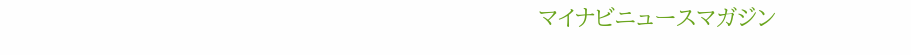マイナビニュースマガジン